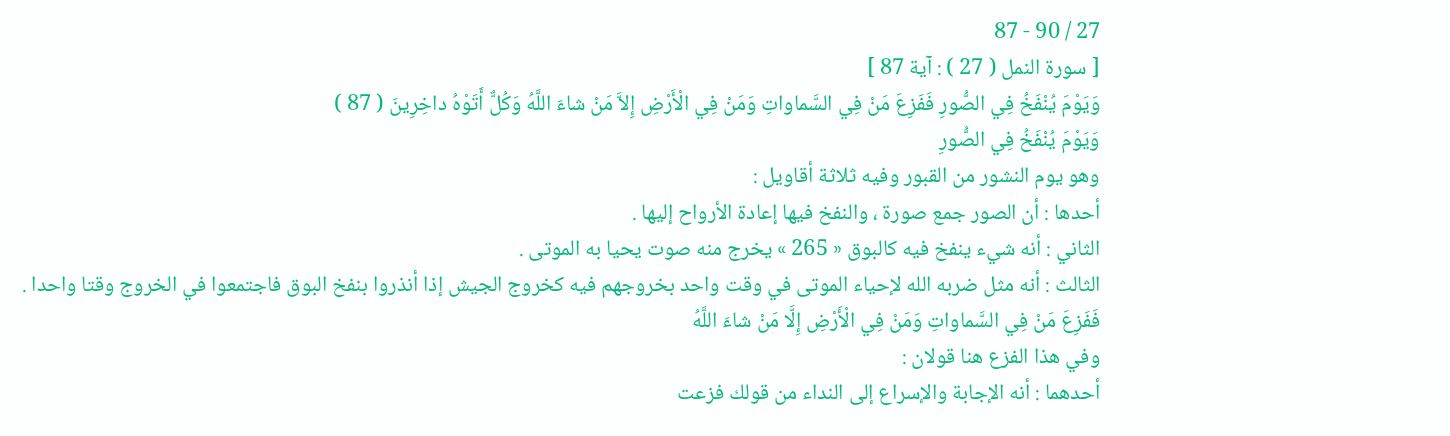27 / 90 - 87
[ سورة النمل ( 27 ) : آية 87 ]
وَيَوْمَ يُنْفَخُ فِي الصُّورِ فَفَزِعَ مَنْ فِي السَّماواتِ وَمَنْ فِي الْأَرْضِ إِلاَّ مَنْ شاءَ اللَّهُ وَكُلٌّ أَتَوْهُ داخِرِينَ ( 87 )
وَيَوْمَ يُنْفَخُ فِي الصُّورِ
وهو يوم النشور من القبور وفيه ثلاثة أقاويل :
أحدها : أن الصور جمع صورة ، والنفخ فيها إعادة الأرواح إليها .
الثاني : أنه شيء ينفخ فيه كالبوق « 265 » يخرج منه صوت يحيا به الموتى .
الثالث : أنه مثل ضربه الله لإحياء الموتى في وقت واحد بخروجهم فيه كخروج الجيش إذا أنذروا بنفخ البوق فاجتمعوا في الخروج وقتا واحدا .
فَفَزِعَ مَنْ فِي السَّماواتِ وَمَنْ فِي الْأَرْضِ إِلَّا مَنْ شاءَ اللَّهُ
وفي هذا الفزع هنا قولان :
أحدهما : أنه الإجابة والإسراع إلى النداء من قولك فزعت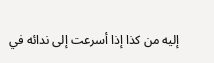إليه من كذا إذا أسرعت إلى ندائه في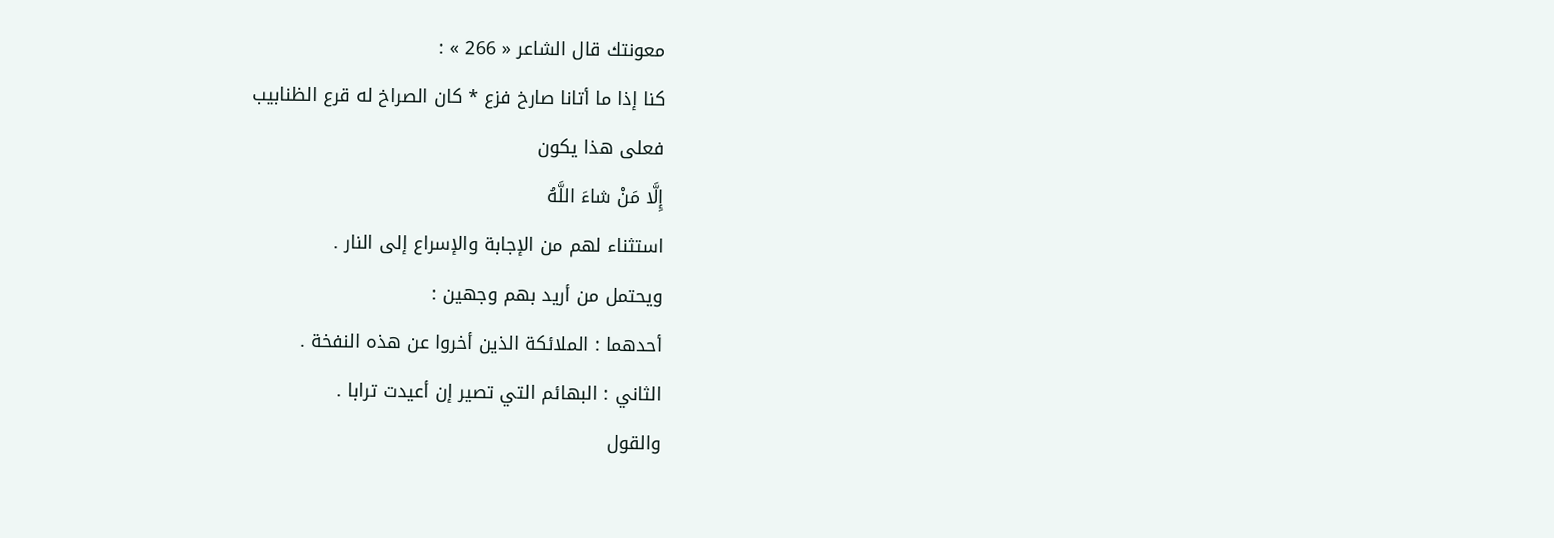معونتك قال الشاعر « 266 » :
كنا إذا ما أتانا صارخ فزع * كان الصراخ له قرع الظنابيب
فعلى هذا يكون
إِلَّا مَنْ شاءَ اللَّهُ
استثناء لهم من الإجابة والإسراع إلى النار .
ويحتمل من أريد بهم وجهين :
أحدهما : الملائكة الذين أخروا عن هذه النفخة .
الثاني : البهائم التي تصير إن أعيدت ترابا .
والقول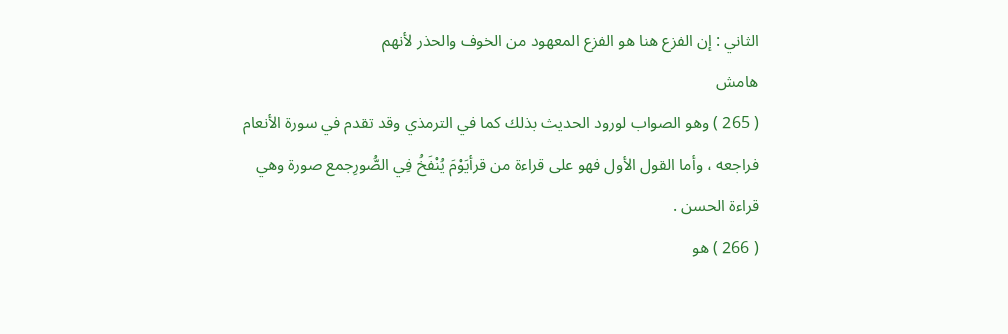الثاني : إن الفزع هنا هو الفزع المعهود من الخوف والحذر لأنهم
هامش
( 265 ) وهو الصواب لورود الحديث بذلك كما في الترمذي وقد تقدم في سورة الأنعام فراجعه ، وأما القول الأول فهو على قراءة من قرأيَوْمَ يُنْفَخُ فِي الصُّورِجمع صورة وهي قراءة الحسن .
( 266 ) هو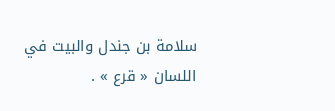سلامة بن جندل والبيت في اللسان « قرع » .